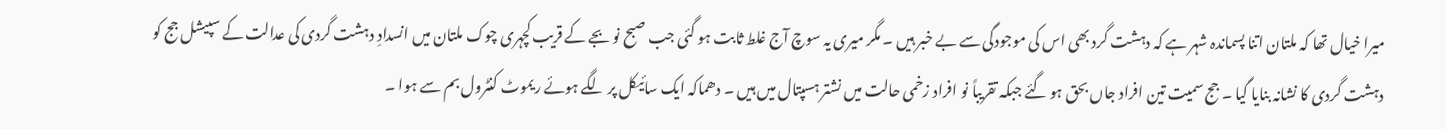میرا خیال تھا کہ ملتان اتنا پسماندہ شہر ہے کہ دہشت گرد بھی اس کی موجودگی سے بے خبر ہیں ۔ مگر میری یہ سوچ آج غلط ثابت ہو گئی جب صبح نو بجے کے قریب کچہری چوک ملتان میں انسدادِ دہشت گردی کی عدالت کے سپیشل جج کو دہشت گردی کا نشانہ بنایا گیا ۔ جج سمیت تین افراد جاں بحق ہو گئے جبکہ تقریباً نو افراد زخمی حالت میں نشتر ہسپتال میں ہیں ۔ دھماکہ ایک سائیکل پر لگے ہوئے ریموٹ کنٹرول بم سے ہوا ۔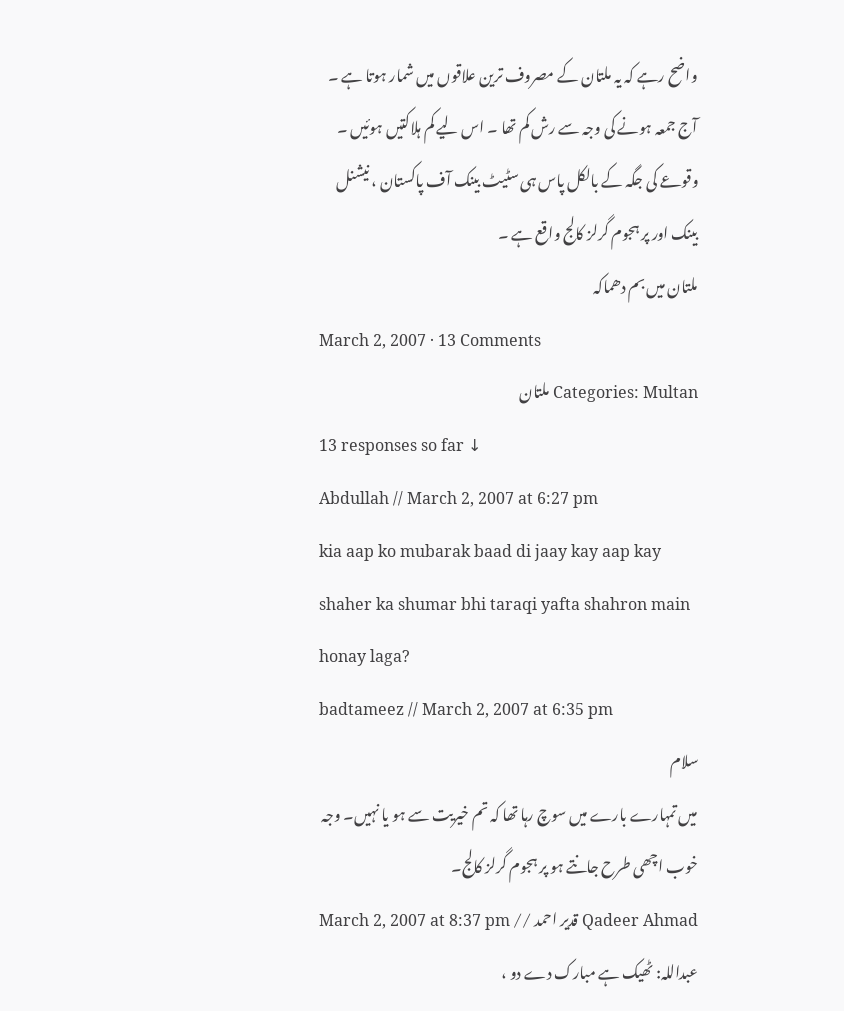واضح رہے کہ یہ ملتان کے مصروف ترین علاقوں میں شمار ہوتا ہے ۔ آج جمعہ ہونے کی وجہ سے رش کم تھا ۔ اس لیے کم ہلاکتیں ہوئیں ۔ وقوعے کی جگہ کے بالکل پاس ہی سٹیٹ بینک آف پاکستان ، نیشنل بینک اور پر ہجوم گرلز کالج واقع ہے ۔
ملتان میں بم دھماکہ
March 2, 2007 · 13 Comments
Categories: Multan ملتان
13 responses so far ↓
Abdullah // March 2, 2007 at 6:27 pm
kia aap ko mubarak baad di jaay kay aap kay shaher ka shumar bhi taraqi yafta shahron main honay laga?
badtameez // March 2, 2007 at 6:35 pm
سلام
میں تمہارے بارے میں سوچ رہا تھا کہ تم خیریت سے ہو یا نہیں۔ وجہ خوب اچھی طرح جانتے ہو پر ہجوم گرلز کالج۔
Qadeer Ahmad قدیر احمد // March 2, 2007 at 8:37 pm
عبداللہ: ٹھیک ہے مبارک دے دو ،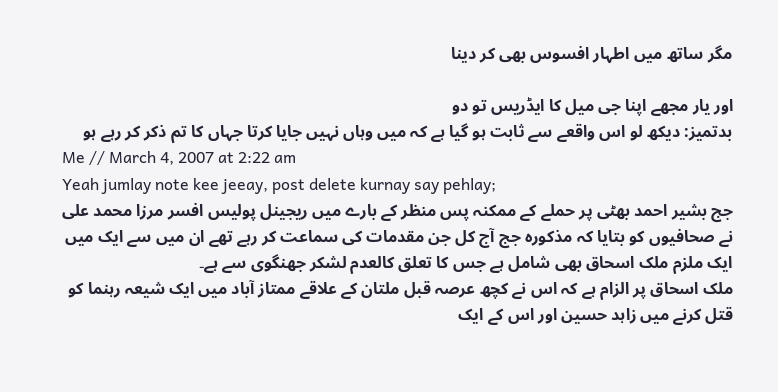مگر ساتھ میں اطہار افسوس بھی کر دینا

اور یار مجھے اپنا جی میل کا ایڈریس تو دو
بدتمیز: دیکھ لو اس واقعے سے ثابت ہو گیا ہے کہ میں وہاں نہیں جایا کرتا جہاں کا تم ذکر کر رہے ہو
Me // March 4, 2007 at 2:22 am
Yeah jumlay note kee jeeay, post delete kurnay say pehlay;
جج بشیر احمد بھٹی پر حملے کے ممکنہ پس منظر کے بارے میں ریجینل پولیس افسر مرزا محمد علی نے صحافیوں کو بتایا کہ مذکورہ جج آج کل جن مقدمات کی سماعت کر رہے تھے ان میں سے ایک میں ایک ملزم ملک اسحاق بھی شامل ہے جس کا تعلق کالعدم لشکر جھنگوی سے ہے۔
ملک اسحاق پر الزام ہے کہ اس نے کچھ عرصہ قبل ملتان کے علاقے ممتاز آباد میں ایک شیعہ رہنما کو قتل کرنے میں زاہد حسین اور اس کے ایک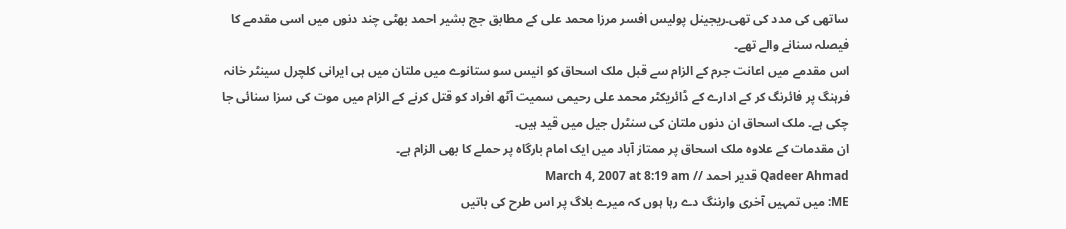ساتھی کی مدد کی تھی۔ریجینل پولیس افسر مرزا محمد علی کے مطابق جج بشیر احمد بھٹی چند دنوں میں اسی مقدمے کا فیصلہ سنانے والے تھے۔
اس مقدمے میں اعانت جرم کے الزام سے قبل ملک اسحاق کو انیس سو ستانوے میں ملتان میں ہی ایرانی کلچرل سینٹر خانہ فرہنگ پر فائرنگ کر کے ادارے کے ڈائریکٹر محمد علی رحیمی سمیت آٹھ افراد کو قتل کرنے کے الزام میں موت کی سزا سنائی جا چکی ہے۔ ملک اسحاق ان دنوں ملتان کی سنٹرل جیل میں قید ہیں۔
ان مقدمات کے علاوہ ملک اسحاق پر ممتاز آباد میں ایک امام بارگاہ پر حملے کا بھی الزام ہے۔
Qadeer Ahmad قدیر احمد // March 4, 2007 at 8:19 am
ME: میں تمہیں آخری وارننگ دے رہا ہوں کہ میرے بلاگ پر اس طرح کی باتیں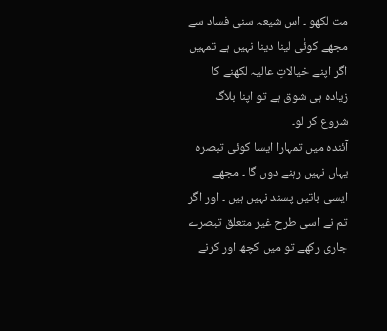مت لکھو ۔ اس شیعہ سنی فساد سے مجھے کوئٰی لینا دینا نہیں ہے تمہیں اگر اپنے خیالاتِ عالیہ لکھنے کا زیادہ ہی شوق ہے تو اپنا بلاگ
شروع کر لو۔
آئندہ میں تمہارا ایسا کوئی تبصرہ یہاں نہیں رہنے دوں گا ۔ مجھے ایسی باتیں پسند نہیں ہیں ۔ اور اگر تم نے اسی طرح غیر متعلق تبصرے جاری رکھے تو میں کچھ اور کرنے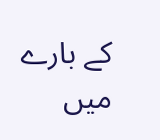کے بارے میں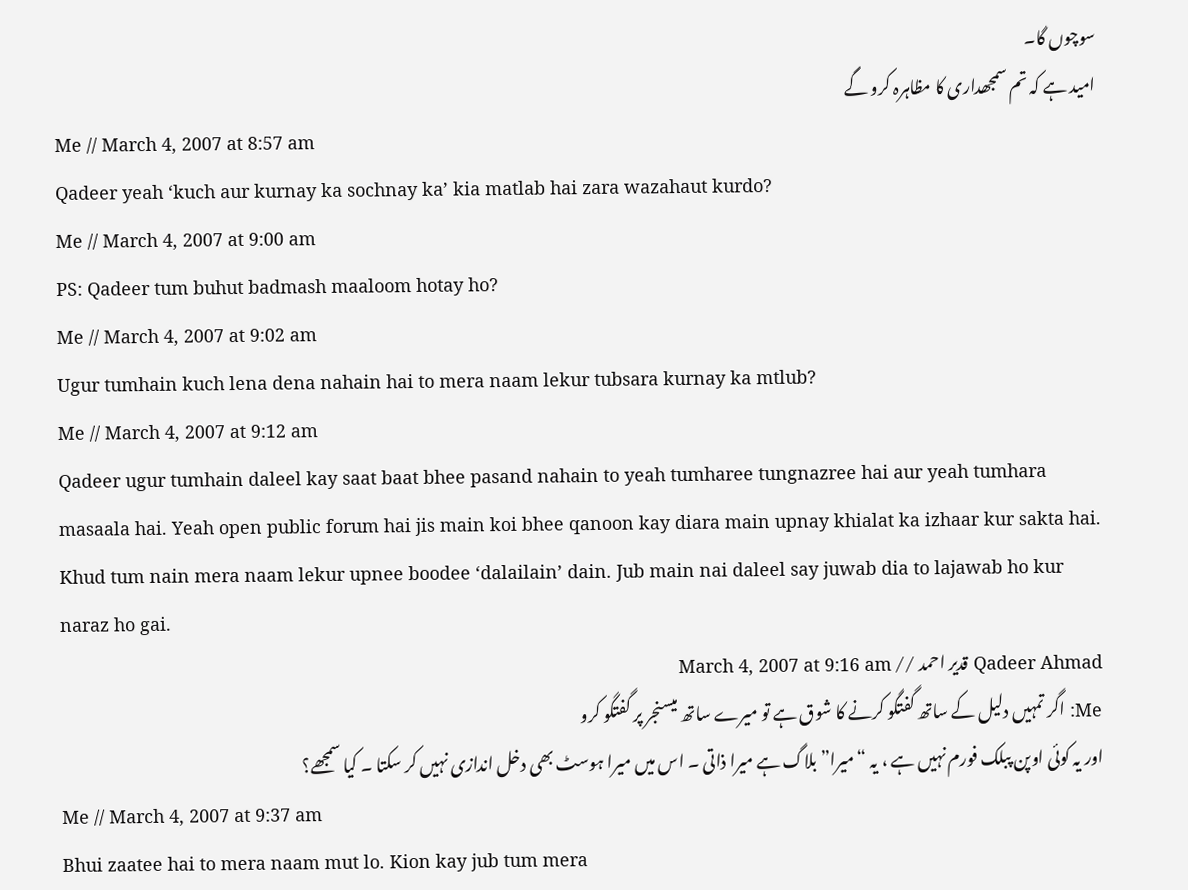سوچوں گا۔
امید ہے کہ تم سمجھداری کا مظاہرہ کرو گے
Me // March 4, 2007 at 8:57 am
Qadeer yeah ‘kuch aur kurnay ka sochnay ka’ kia matlab hai zara wazahaut kurdo?
Me // March 4, 2007 at 9:00 am
PS: Qadeer tum buhut badmash maaloom hotay ho?
Me // March 4, 2007 at 9:02 am
Ugur tumhain kuch lena dena nahain hai to mera naam lekur tubsara kurnay ka mtlub?
Me // March 4, 2007 at 9:12 am
Qadeer ugur tumhain daleel kay saat baat bhee pasand nahain to yeah tumharee tungnazree hai aur yeah tumhara masaala hai. Yeah open public forum hai jis main koi bhee qanoon kay diara main upnay khialat ka izhaar kur sakta hai. Khud tum nain mera naam lekur upnee boodee ‘dalailain’ dain. Jub main nai daleel say juwab dia to lajawab ho kur naraz ho gai.
Qadeer Ahmad قدیر احمد // March 4, 2007 at 9:16 am
Me: اگر تمہیں دلیل کے ساتھ گفتگو کرنے کا شوق ہے تو میرے ساتھ میسنجر پر گفتگو کرو
اور یہ کوئی اوپن پبلک فورم نہیں ہے ، یہ “میرا” بلاگ ہے میرا ذاتی ۔ اس میں میرا ہوسٹ بھی دخل اندازی نہیں کر سکتا ۔ کیا سمجھے؟
Me // March 4, 2007 at 9:37 am
Bhui zaatee hai to mera naam mut lo. Kion kay jub tum mera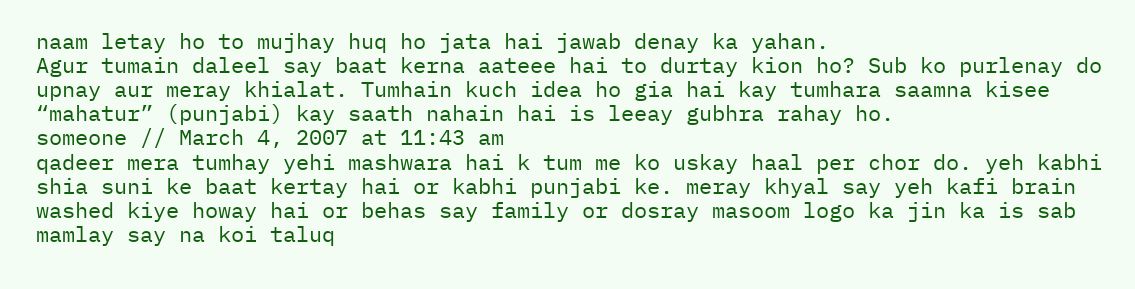naam letay ho to mujhay huq ho jata hai jawab denay ka yahan.
Agur tumain daleel say baat kerna aateee hai to durtay kion ho? Sub ko purlenay do upnay aur meray khialat. Tumhain kuch idea ho gia hai kay tumhara saamna kisee “mahatur” (punjabi) kay saath nahain hai is leeay gubhra rahay ho.
someone // March 4, 2007 at 11:43 am
qadeer mera tumhay yehi mashwara hai k tum me ko uskay haal per chor do. yeh kabhi shia suni ke baat kertay hai or kabhi punjabi ke. meray khyal say yeh kafi brain washed kiye howay hai or behas say family or dosray masoom logo ka jin ka is sab mamlay say na koi taluq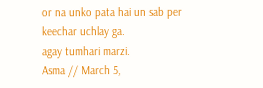or na unko pata hai un sab per keechar uchlay ga.
agay tumhari marzi.
Asma // March 5,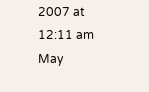2007 at 12:11 am
May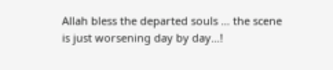Allah bless the departed souls … the scene is just worsening day by day…!